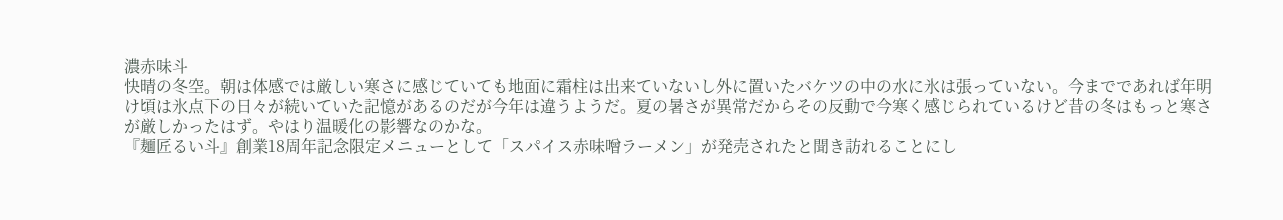濃赤味斗
快晴の冬空。朝は体感では厳しい寒さに感じていても地面に霜柱は出来ていないし外に置いたバケツの中の水に氷は張っていない。今までであれば年明け頃は氷点下の日々が続いていた記憶があるのだが今年は違うようだ。夏の暑さが異常だからその反動で今寒く感じられているけど昔の冬はもっと寒さが厳しかったはず。やはり温暖化の影響なのかな。
『麺匠るい斗』創業18周年記念限定メニューとして「スパイス赤味噌ラーメン」が発売されたと聞き訪れることにし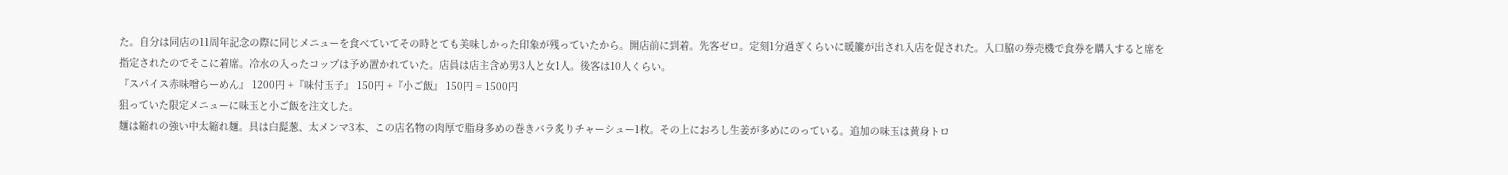た。自分は同店の11周年記念の際に同じメニューを食べていてその時とても美味しかった印象が残っていたから。開店前に到着。先客ゼロ。定刻1分過ぎくらいに暖簾が出され入店を促された。入口脇の券売機で食券を購入すると席を指定されたのでそこに着席。冷水の入ったコップは予め置かれていた。店員は店主含め男3人と女1人。後客は10人くらい。
『スパイス赤味噌らーめん』 1200円 +『味付玉子』 150円 +『小ご飯』 150円 = 1500円
狙っていた限定メニューに味玉と小ご飯を注文した。
麺は縮れの強い中太縮れ麺。具は白髭葱、太メンマ3本、この店名物の肉厚で脂身多めの巻きバラ炙りチャーシュー1枚。その上におろし生姜が多めにのっている。追加の味玉は黄身トロ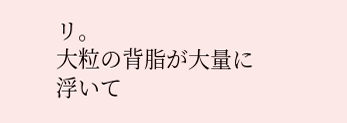リ。
大粒の背脂が大量に浮いて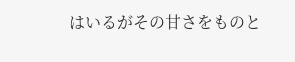はいるがその甘さをものと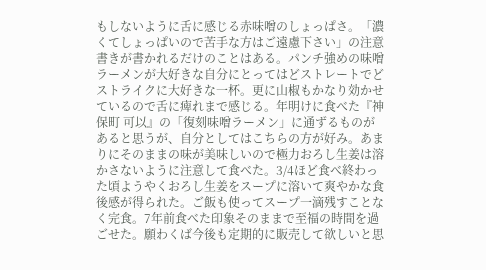もしないように舌に感じる赤味噌のしょっぱさ。「濃くてしょっぱいので苦手な方はご遠慮下さい」の注意書きが書かれるだけのことはある。パンチ強めの味噌ラーメンが大好きな自分にとってはどストレートでどストライクに大好きな一杯。更に山椒もかなり効かせているので舌に痺れまで感じる。年明けに食べた『神保町 可以』の「復刻味噌ラーメン」に通ずるものがあると思うが、自分としてはこちらの方が好み。あまりにそのままの味が美味しいので極力おろし生姜は溶かさないように注意して食べた。3/4ほど食べ終わった頃ようやくおろし生姜をスープに溶いて爽やかな食後感が得られた。ご飯も使ってスープ一滴残すことなく完食。7年前食べた印象そのままで至福の時間を過ごせた。願わくば今後も定期的に販売して欲しいと思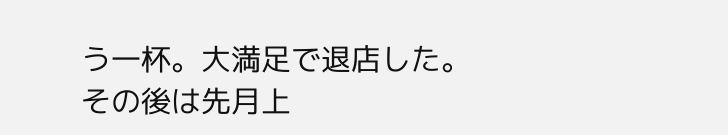う一杯。大満足で退店した。
その後は先月上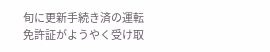旬に更新手続き済の運転免許証がようやく受け取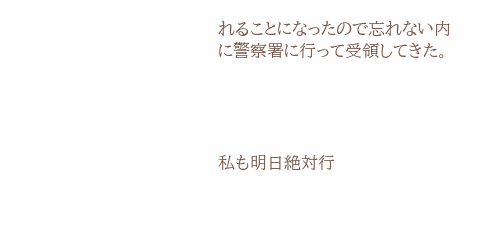れることになったので忘れない内に警察署に行って受領してきた。




私も明日絶対行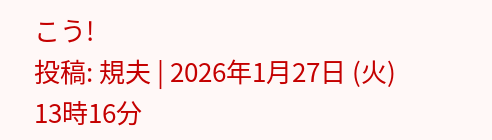こう!
投稿: 規夫 | 2026年1月27日 (火) 13時16分